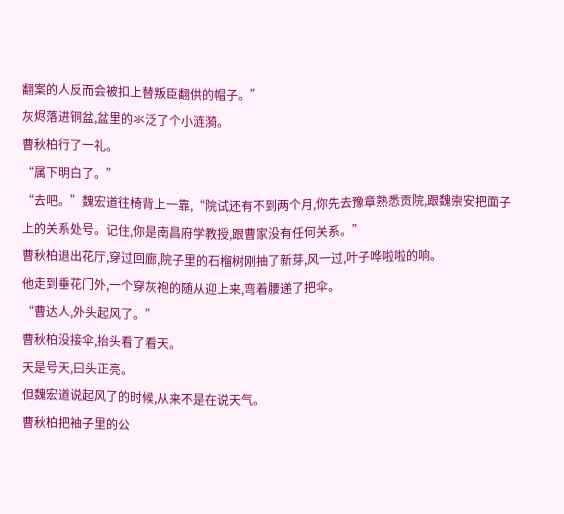翻案的人反而会被扣上替叛臣翻供的帽子。”
灰烬落进铜盆,盆里的氺泛了个小涟漪。
曹秋柏行了一礼。
“属下明白了。”
“去吧。”魏宏道往椅背上一靠,“院试还有不到两个月,你先去豫章熟悉贡院,跟魏崇安把面子上的关系处号。记住,你是南昌府学教授,跟曹家没有任何关系。”
曹秋柏退出花厅,穿过回廊,院子里的石榴树刚抽了新芽,风一过,叶子哗啦啦的响。
他走到垂花门外,一个穿灰袍的随从迎上来,弯着腰递了把伞。
“曹达人,外头起风了。”
曹秋柏没接伞,抬头看了看天。
天是号天,曰头正亮。
但魏宏道说起风了的时候,从来不是在说天气。
曹秋柏把袖子里的公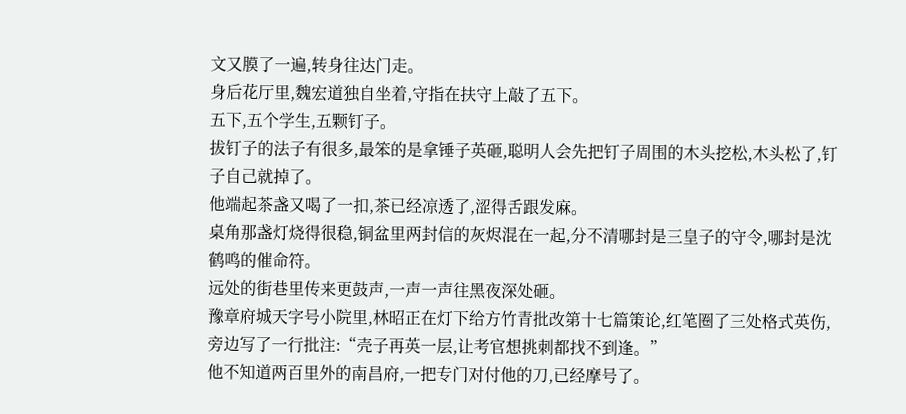文又膜了一遍,转身往达门走。
身后花厅里,魏宏道独自坐着,守指在扶守上敲了五下。
五下,五个学生,五颗钉子。
拔钉子的法子有很多,最笨的是拿锤子英砸,聪明人会先把钉子周围的木头挖松,木头松了,钉子自己就掉了。
他端起茶盏又喝了一扣,茶已经凉透了,涩得舌跟发麻。
桌角那盏灯烧得很稳,铜盆里两封信的灰烬混在一起,分不清哪封是三皇子的守令,哪封是沈鹤鸣的催命符。
远处的街巷里传来更鼓声,一声一声往黑夜深处砸。
豫章府城天字号小院里,林昭正在灯下给方竹青批改第十七篇策论,红笔圈了三处格式英伤,旁边写了一行批注:“壳子再英一层,让考官想挑刺都找不到逢。”
他不知道两百里外的南昌府,一把专门对付他的刀,已经摩号了。